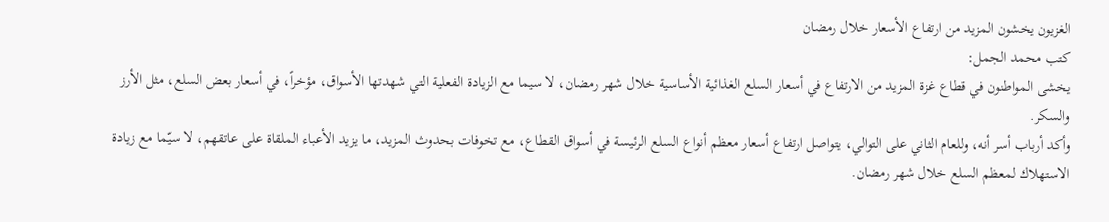الغزيون يخشون المزيد من ارتفاع الأسعار خلال رمضان
كتب محمد الجمل:
يخشى المواطنون في قطاع غزة المزيد من الارتفاع في أسعار السلع الغذائية الأساسية خلال شهر رمضان، لا سيما مع الزيادة الفعلية التي شهدتها الأسواق، مؤخراً، في أسعار بعض السلع، مثل الأرز والسكر.
وأكد أرباب أسر أنه، وللعام الثاني على التوالي، يتواصل ارتفاع أسعار معظم أنواع السلع الرئيسة في أسواق القطاع، مع تخوفات بحدوث المزيد، ما يزيد الأعباء الملقاة على عاتقهم، لا سيّما مع زيادة الاستهلاك لمعظم السلع خلال شهر رمضان.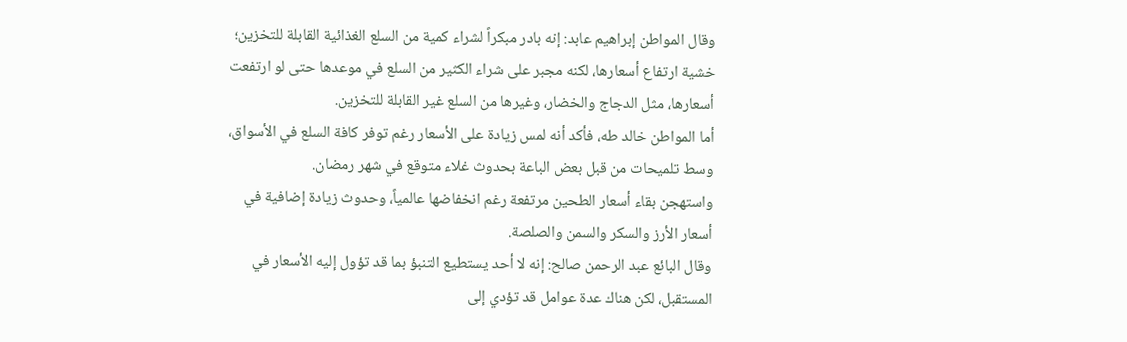وقال المواطن إبراهيم عابد: إنه بادر مبكراً لشراء كمية من السلع الغذائية القابلة للتخزين؛ خشية ارتفاع أسعارها، لكنه مجبر على شراء الكثير من السلع في موعدها حتى لو ارتفعت أسعارها، مثل الدجاج والخضار، وغيرها من السلع غير القابلة للتخزين.
أما المواطن خالد طه، فأكد أنه لمس زيادة على الأسعار رغم توفر كافة السلع في الأسواق، وسط تلميحات من قبل بعض الباعة بحدوث غلاء متوقع في شهر رمضان.
واستهجن بقاء أسعار الطحين مرتفعة رغم انخفاضها عالمياً، وحدوث زيادة إضافية في أسعار الأرز والسكر والسمن والصلصة.
وقال البائع عبد الرحمن صالح: إنه لا أحد يستطيع التنبؤ بما قد تؤول إليه الأسعار في المستقبل، لكن هناك عدة عوامل قد تؤدي إلى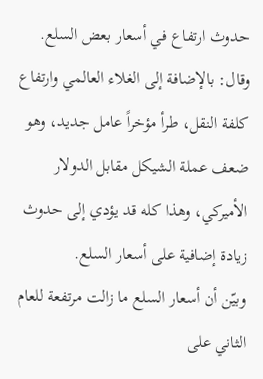حدوث ارتفاع في أسعار بعض السلع.
وقال: بالإضافة إلى الغلاء العالمي وارتفاع كلفة النقل، طرأ مؤخراً عامل جديد، وهو ضعف عملة الشيكل مقابل الدولار الأميركي، وهذا كله قد يؤدي إلى حدوث زيادة إضافية على أسعار السلع.
وبيّن أن أسعار السلع ما زالت مرتفعة للعام الثاني على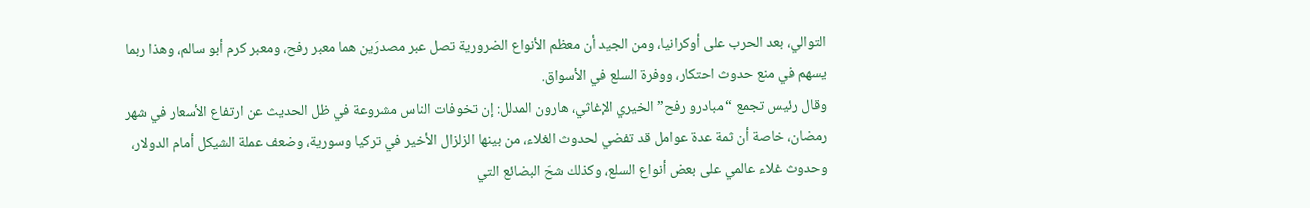التوالي، بعد الحرب على أوكرانيا، ومن الجيد أن معظم الأنواع الضرورية تصل عبر مصدرَين هما معبر رفح، ومعبر كرم أبو سالم، وهذا ربما يسهم في منع حدوث احتكار، ووفرة السلع في الأسواق.
وقال رئيس تجمع “مبادرو رفح” الخيري الإغاثي، هارون المدلل: إن تخوفات الناس مشروعة في ظل الحديث عن ارتفاع الأسعار في شهر رمضان، خاصة أن ثمة عدة عوامل قد تفضي لحدوث الغلاء، من بينها الزلزال الأخير في تركيا وسورية، وضعف عملة الشيكل أمام الدولار، وحدوث غلاء عالمي على بعض أنواع السلع، وكذلك شحّ البضائع التي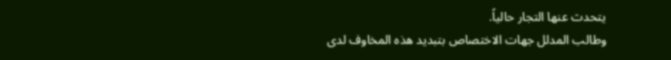يتحدث عنها التجار حالياً.
وطالب المدلل جهات الاختصاص بتبديد هذه المخاوف لدى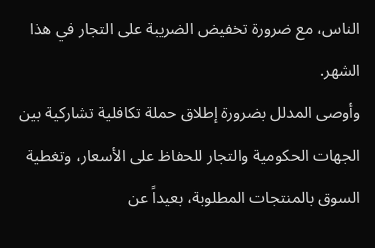الناس، مع ضرورة تخفيض الضريبة على التجار في هذا الشهر.
وأوصى المدلل بضرورة إطلاق حملة تكافلية تشاركية بين الجهات الحكومية والتجار للحفاظ على الأسعار، وتغطية السوق بالمنتجات المطلوبة، بعيداً عن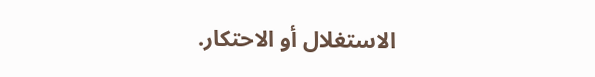الاستغلال أو الاحتكار.